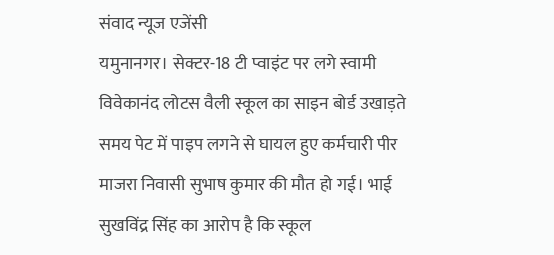संवाद न्यूज एजेंसी
यमुनानगर। सेक्टर-18 टी प्वाइंट पर लगे स्वामी विवेकानंद लोटस वैली स्कूल का साइन बोर्ड उखाड़ते समय पेट में पाइप लगने से घायल हुए कर्मचारी पीर माजरा निवासी सुभाष कुमार की मौत हो गई। भाई सुखविंद्र सिंह का आरोप है कि स्कूल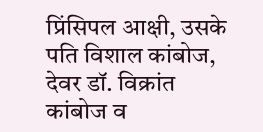प्रिंसिपल आक्षी, उसके पति विशाल कांबोज, देवर डॉ. विक्रांत कांबोज व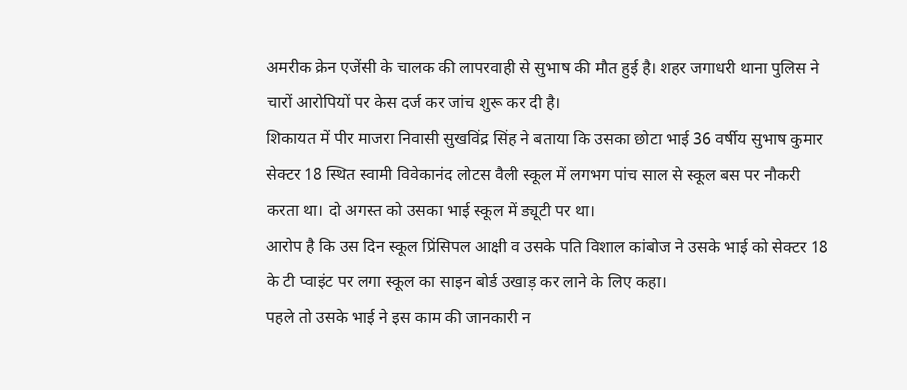अमरीक क्रेन एजेंसी के चालक की लापरवाही से सुभाष की मौत हुई है। शहर जगाधरी थाना पुलिस ने चारों आरोपियों पर केस दर्ज कर जांच शुरू कर दी है।
शिकायत में पीर माजरा निवासी सुखविंद्र सिंह ने बताया कि उसका छोटा भाई 36 वर्षीय सुभाष कुमार सेक्टर 18 स्थित स्वामी विवेकानंद लोटस वैली स्कूल में लगभग पांच साल से स्कूल बस पर नौकरी करता था। दो अगस्त को उसका भाई स्कूल में ड्यूटी पर था।
आरोप है कि उस दिन स्कूल प्रिंसिपल आक्षी व उसके पति विशाल कांबोज ने उसके भाई को सेक्टर 18 के टी प्वाइंट पर लगा स्कूल का साइन बोर्ड उखाड़ कर लाने के लिए कहा।
पहले तो उसके भाई ने इस काम की जानकारी न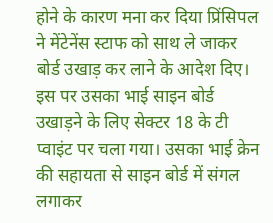होने के कारण मना कर दिया प्रिंसिपल ने मेंटेनेंस स्टाफ को साथ ले जाकर बोर्ड उखाड़ कर लाने के आदेश दिए। इस पर उसका भाई साइन बोर्ड उखाड़ने के लिए सेक्टर 18 के टी प्वाइंट पर चला गया। उसका भाई क्रेन की सहायता से साइन बोर्ड में संगल लगाकर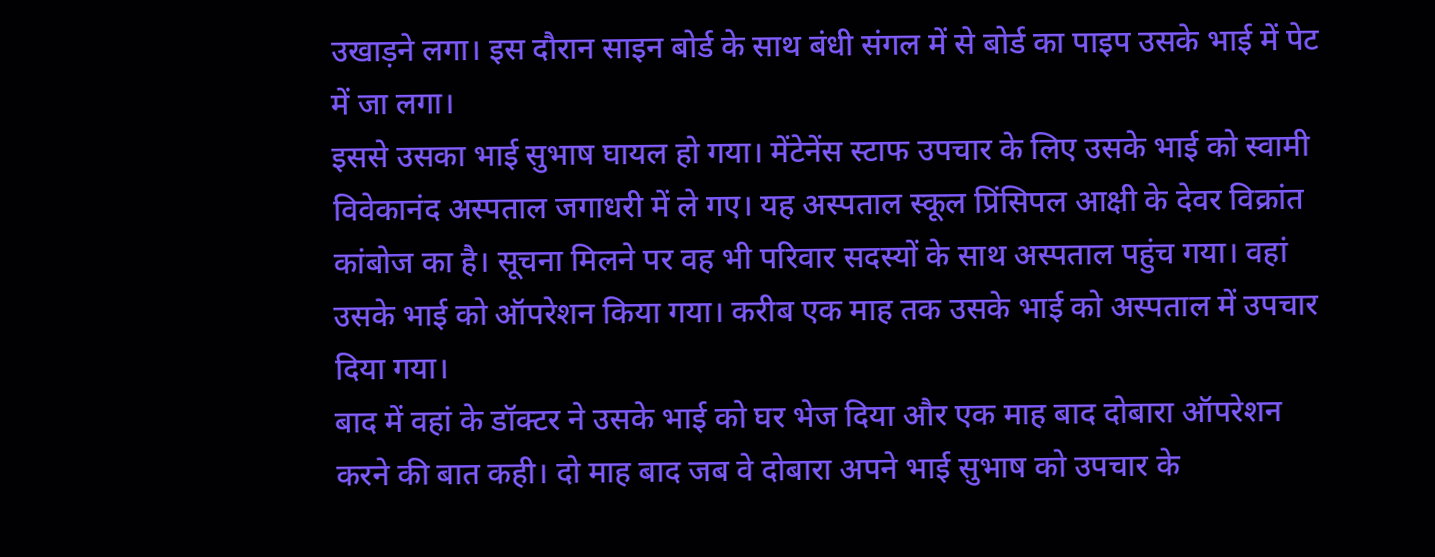उखाड़ने लगा। इस दौरान साइन बोर्ड के साथ बंधी संगल में से बोर्ड का पाइप उसके भाई में पेट में जा लगा।
इससे उसका भाई सुभाष घायल हो गया। मेंटेनेंस स्टाफ उपचार के लिए उसके भाई को स्वामी विवेकानंद अस्पताल जगाधरी में ले गए। यह अस्पताल स्कूल प्रिंसिपल आक्षी के देवर विक्रांत कांबोज का है। सूचना मिलने पर वह भी परिवार सदस्यों के साथ अस्पताल पहुंच गया। वहां उसके भाई को ऑपरेशन किया गया। करीब एक माह तक उसके भाई को अस्पताल में उपचार दिया गया।
बाद में वहां के डॉक्टर ने उसके भाई को घर भेज दिया और एक माह बाद दोबारा ऑपरेशन करने की बात कही। दो माह बाद जब वे दोबारा अपने भाई सुभाष को उपचार के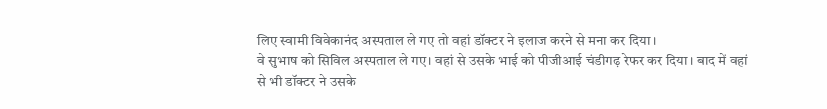लिए स्वामी विवेकानंद अस्पताल ले गए तो वहां डॉक्टर ने इलाज करने से मना कर दिया।
वे सुभाष को सिविल अस्पताल ले गए। वहां से उसके भाई को पीजीआई चंडीगढ़ रेफर कर दिया। बाद में वहां से भी डॉक्टर ने उसके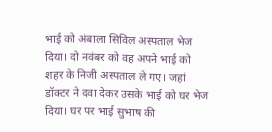भाई को अंबाला सिविल अस्पताल भेज दिया। दो नवंबर को वह अपने भाई को शहर के निजी अस्पताल ले गए। जहां डॉक्टर ने दवा देकर उसके भाई को घर भेज दिया। घर पर भाई सुभाष की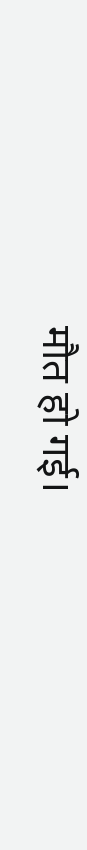मौत हो गई।